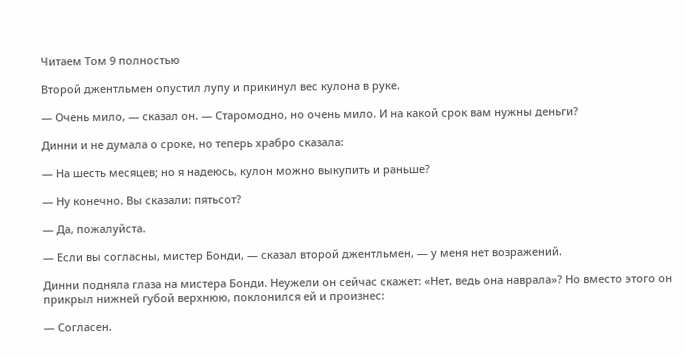Читаем Том 9 полностью

Второй джентльмен опустил лупу и прикинул вес кулона в руке.

— Очень мило, — сказал он. — Старомодно, но очень мило. И на какой срок вам нужны деньги?

Динни и не думала о сроке, но теперь храбро сказала:

— На шесть месяцев; но я надеюсь, кулон можно выкупить и раньше?

— Ну конечно. Вы сказали: пятьсот?

— Да, пожалуйста.

— Если вы согласны, мистер Бонди, — сказал второй джентльмен, — у меня нет возражений.

Динни подняла глаза на мистера Бонди. Неужели он сейчас скажет: «Нет, ведь она наврала»? Но вместо этого он прикрыл нижней губой верхнюю, поклонился ей и произнес:

— Согласен.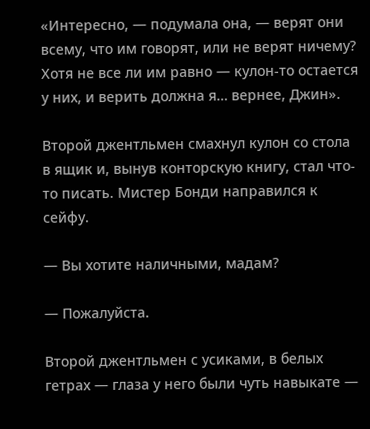«Интересно, — подумала она, — верят они всему, что им говорят, или не верят ничему? Хотя не все ли им равно — кулон-то остается у них, и верить должна я… вернее, Джин».

Второй джентльмен смахнул кулон со стола в ящик и, вынув конторскую книгу, стал что-то писать. Мистер Бонди направился к сейфу.

— Вы хотите наличными, мадам?

— Пожалуйста.

Второй джентльмен с усиками, в белых гетрах — глаза у него были чуть навыкате —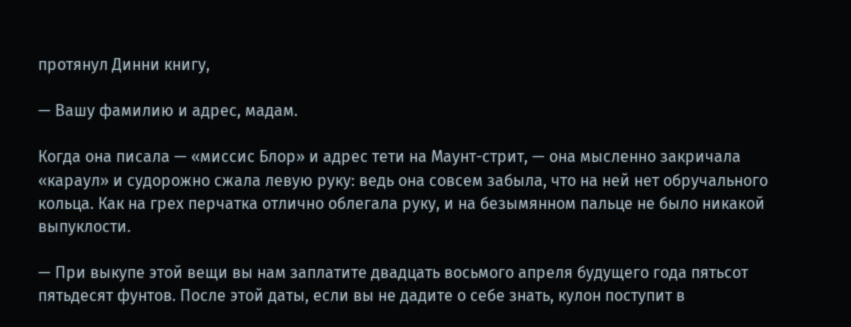протянул Динни книгу,

— Вашу фамилию и адрес, мадам.

Когда она писала — «миссис Блор» и адрес тети на Маунт-стрит, — она мысленно закричала «караул» и судорожно сжала левую руку: ведь она совсем забыла, что на ней нет обручального кольца. Как на грех перчатка отлично облегала руку, и на безымянном пальце не было никакой выпуклости.

— При выкупе этой вещи вы нам заплатите двадцать восьмого апреля будущего года пятьсот пятьдесят фунтов. После этой даты, если вы не дадите о себе знать, кулон поступит в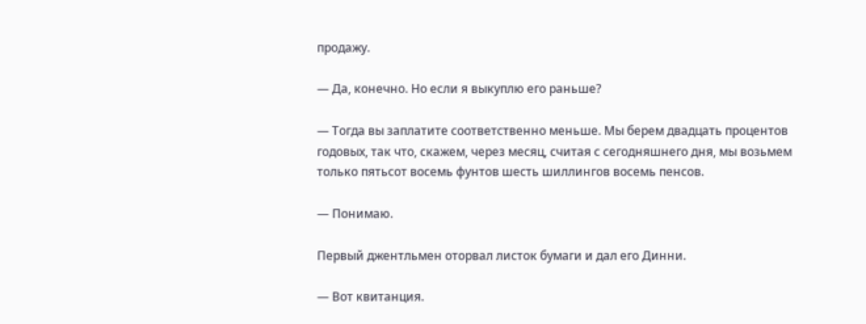продажу.

— Да, конечно. Но если я выкуплю его раньше?

— Тогда вы заплатите соответственно меньше. Мы берем двадцать процентов годовых, так что, скажем, через месяц, считая с сегодняшнего дня, мы возьмем только пятьсот восемь фунтов шесть шиллингов восемь пенсов.

— Понимаю.

Первый джентльмен оторвал листок бумаги и дал его Динни.

— Вот квитанция.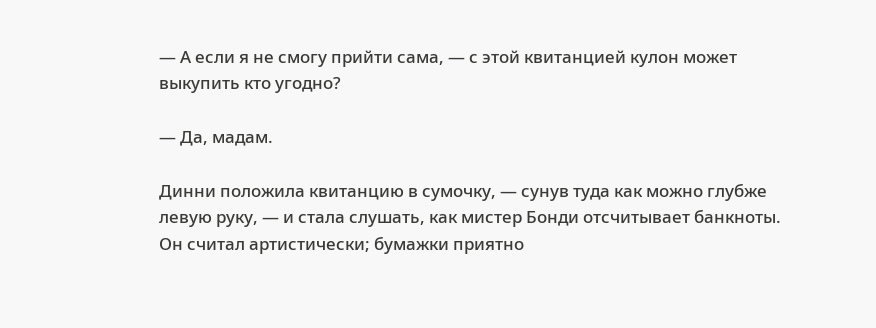— А если я не смогу прийти сама, — с этой квитанцией кулон может выкупить кто угодно?

— Да, мадам.

Динни положила квитанцию в сумочку, — сунув туда как можно глубже левую руку, — и стала слушать, как мистер Бонди отсчитывает банкноты. Он считал артистически; бумажки приятно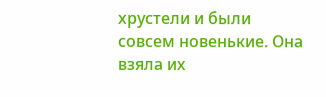хрустели и были совсем новенькие. Она взяла их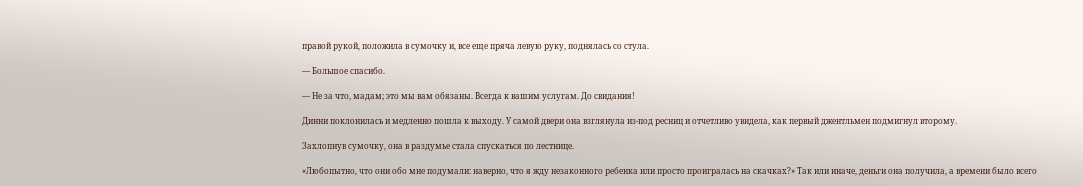правой рукой, положила в сумочку и, все еще пряча левую руку, поднялась со стула.

— Большое спасибо.

— Не за что, мадам; это мы вам обязаны. Всегда к вашим услугам. До свидания!

Динни поклонилась и медленно пошла к выходу. У самой двери она взглянула из-под ресниц и отчетливо увидела, как первый джентльмен подмигнул второму.

Захлопнув сумочку, она в раздумье стала спускаться по лестнице.

«Любопытно, что они обо мне подумали: наверно, что я жду незаконного ребенка или просто проигралась на скачках?» Так или иначе, деньги она получила, а времени было всего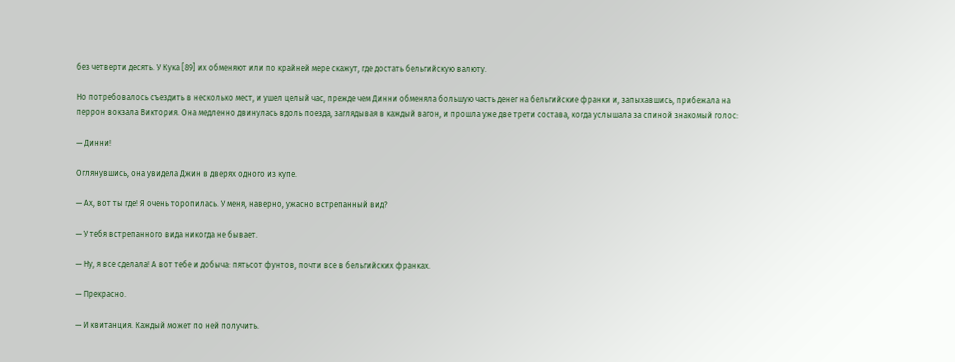без четверти десять. У Кука [89] их обменяют или по крайней мере скажут, где достать бельгийскую валюту.

Но потребовалось съездить в несколько мест, и ушел целый час, прежде чем Динни обменяла большую часть денег на бельгийские франки и, запыхавшись, прибежала на перрон вокзала Виктория. Она медленно двинулась вдоль поезда, заглядывая в каждый вагон, и прошла уже две трети состава, когда услышала за спиной знакомый голос:

— Динни!

Оглянувшись, она увидела Джин в дверях одного из купе.

— Ах, вот ты где! Я очень торопилась. У меня, наверно, ужасно встрепанный вид?

— У тебя встрепанного вида никогда не бывает.

— Ну, я все сделала! А вот тебе и добыча: пятьсот фунтов, почти все в бельгийских франках.

— Прекрасно.

— И квитанция. Каждый может по ней получить.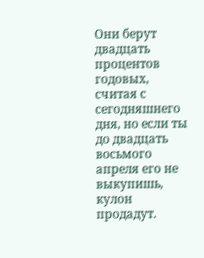Они берут двадцать процентов годовых, считая с сегодняшнего дня, но если ты до двадцать восьмого апреля его не выкупишь, кулон продадут.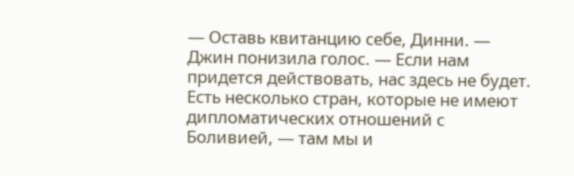— Оставь квитанцию себе, Динни. — Джин понизила голос. — Если нам придется действовать, нас здесь не будет. Есть несколько стран, которые не имеют дипломатических отношений с Боливией, — там мы и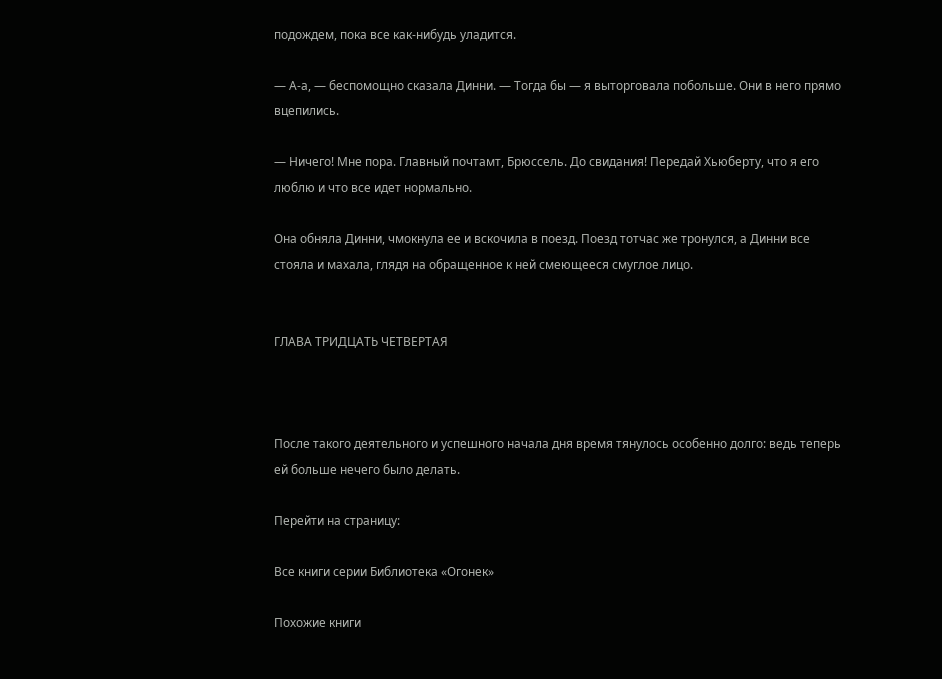подождем, пока все как-нибудь уладится.

— А-а, — беспомощно сказала Динни. — Тогда бы — я выторговала побольше. Они в него прямо вцепились.

— Ничего! Мне пора. Главный почтамт, Брюссель. До свидания! Передай Хьюберту, что я его люблю и что все идет нормально.

Она обняла Динни, чмокнула ее и вскочила в поезд. Поезд тотчас же тронулся, а Динни все стояла и махала, глядя на обращенное к ней смеющееся смуглое лицо.


ГЛАВА ТРИДЦАТЬ ЧЕТВЕРТАЯ



После такого деятельного и успешного начала дня время тянулось особенно долго: ведь теперь ей больше нечего было делать.

Перейти на страницу:

Все книги серии Библиотека «Огонек»

Похожие книги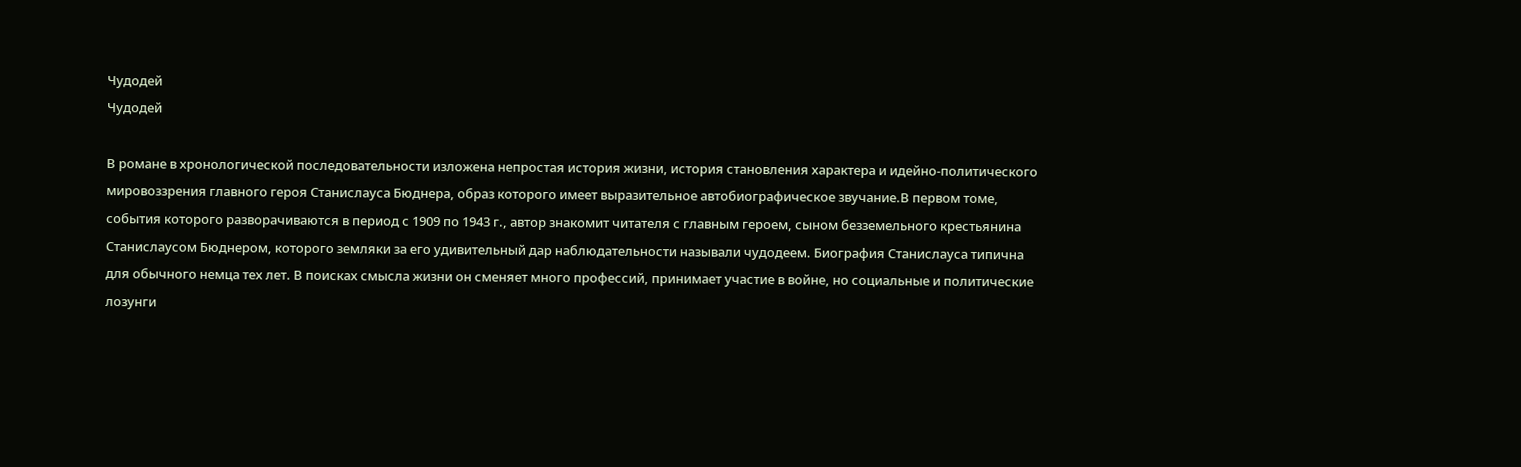Чудодей
Чудодей

В романе в хронологической последовательности изложена непростая история жизни, история становления характера и идейно-политического мировоззрения главного героя Станислауса Бюднера, образ которого имеет выразительное автобиографическое звучание.В первом томе, события которого разворачиваются в период с 1909 по 1943 г., автор знакомит читателя с главным героем, сыном безземельного крестьянина Станислаусом Бюднером, которого земляки за его удивительный дар наблюдательности называли чудодеем. Биография Станислауса типична для обычного немца тех лет. В поисках смысла жизни он сменяет много профессий, принимает участие в войне, но социальные и политические лозунги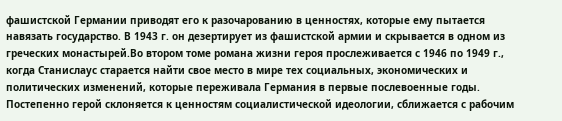фашистской Германии приводят его к разочарованию в ценностях, которые ему пытается навязать государство. В 1943 г. он дезертирует из фашистской армии и скрывается в одном из греческих монастырей.Во втором томе романа жизни героя прослеживается с 1946 по 1949 г., когда Станислаус старается найти свое место в мире тех социальных, экономических и политических изменений, которые переживала Германия в первые послевоенные годы. Постепенно герой склоняется к ценностям социалистической идеологии, сближается с рабочим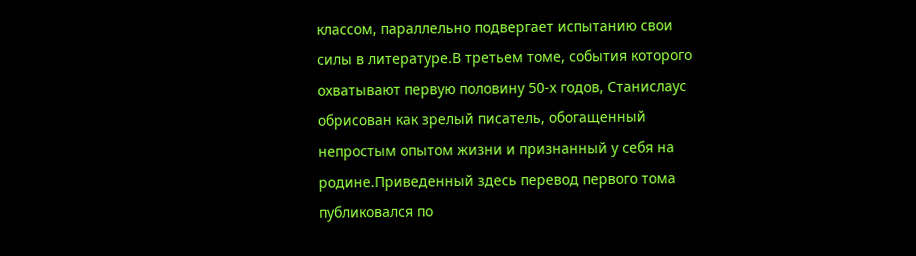классом, параллельно подвергает испытанию свои силы в литературе.В третьем томе, события которого охватывают первую половину 50-х годов, Станислаус обрисован как зрелый писатель, обогащенный непростым опытом жизни и признанный у себя на родине.Приведенный здесь перевод первого тома публиковался по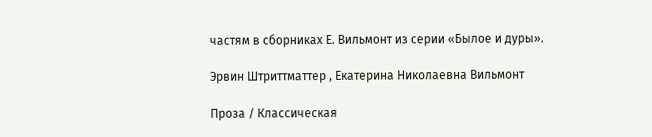частям в сборниках Е. Вильмонт из серии «Былое и дуры».

Эрвин Штриттматтер , Екатерина Николаевна Вильмонт

Проза / Классическая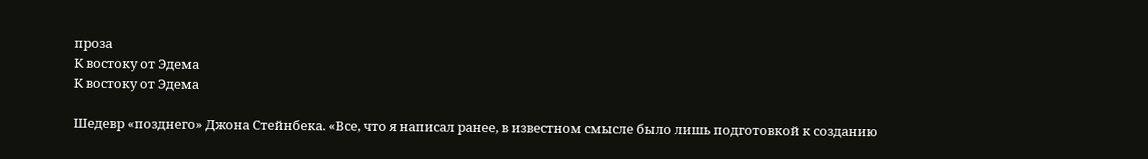проза
К востоку от Эдема
К востоку от Эдема

Шедевр «позднего» Джона Стейнбека. «Все, что я написал ранее, в известном смысле было лишь подготовкой к созданию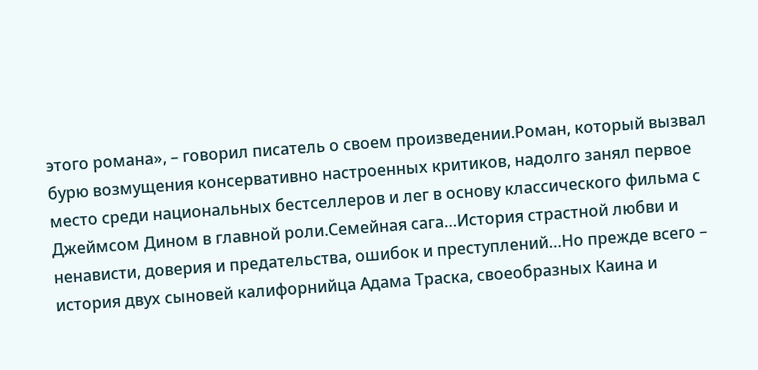этого романа», – говорил писатель о своем произведении.Роман, который вызвал бурю возмущения консервативно настроенных критиков, надолго занял первое место среди национальных бестселлеров и лег в основу классического фильма с Джеймсом Дином в главной роли.Семейная сага…История страстной любви и ненависти, доверия и предательства, ошибок и преступлений…Но прежде всего – история двух сыновей калифорнийца Адама Траска, своеобразных Каина и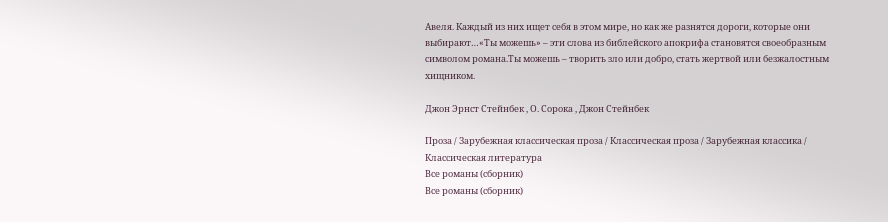Авеля. Каждый из них ищет себя в этом мире, но как же разнятся дороги, которые они выбирают…«Ты можешь» – эти слова из библейского апокрифа становятся своеобразным символом романа.Ты можешь – творить зло или добро, стать жертвой или безжалостным хищником.

Джон Эрнст Стейнбек , О. Сорока , Джон Стейнбек

Проза / Зарубежная классическая проза / Классическая проза / Зарубежная классика / Классическая литература
Все романы (сборник)
Все романы (сборник)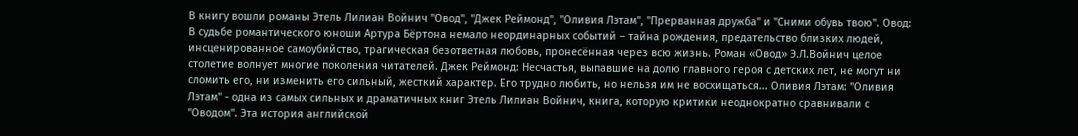В книгу вошли романы Этель Лилиан Войнич "Овод", "Джек Реймонд", "Оливия Лэтам", "Прерванная дружба" и "Сними обувь твою". Овод: В судьбе романтического юноши Артура Бёртона немало неординарных событий – тайна рождения, предательство близких людей, инсценированное самоубийство, трагическая безответная любовь, пронесённая через всю жизнь. Роман «Овод» Э.Л.Войнич целое столетие волнует многие поколения читателей. Джек Реймонд: Несчастья, выпавшие на долю главного героя с детских лет, не могут ни сломить его, ни изменить его сильный, жесткий характер. Его трудно любить, но нельзя им не восхищаться... Оливия Лэтам: "Оливия Лэтам" - одна из самых сильных и драматичных книг Этель Лилиан Войнич, книга, которую критики неоднократно сравнивали с "Оводом". Эта история английской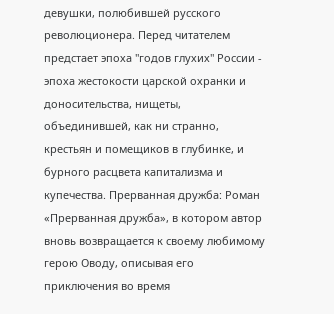девушки, полюбившей русского революционера. Перед читателем предстает эпоха "годов глухих" России - эпоха жестокости царской охранки и доносительства, нищеты, объединившей, как ни странно, крестьян и помещиков в глубинке, и бурного расцвета капитализма и купечества. Прерванная дружба: Роман «Прерванная дружба», в котором автор вновь возвращается к своему любимому герою Оводу, описывая его приключения во время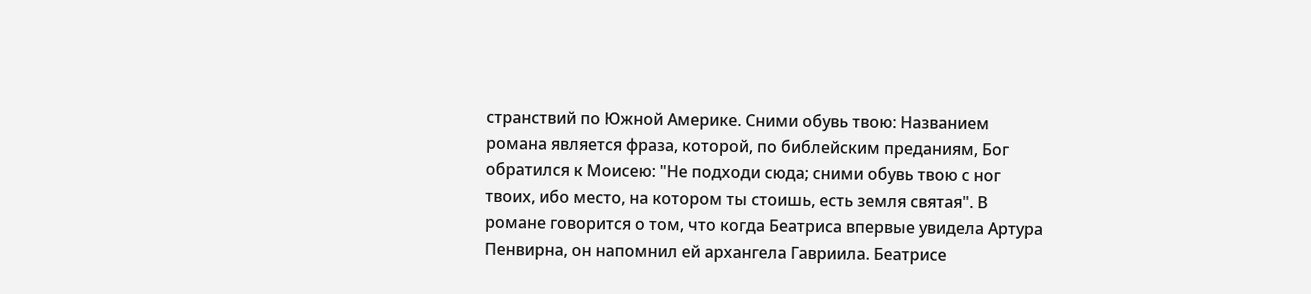странствий по Южной Америке. Сними обувь твою: Названием романа является фраза, которой, по библейским преданиям, Бог обратился к Моисею: "Не подходи сюда; сними обувь твою с ног твоих, ибо место, на котором ты стоишь, есть земля святая". В романе говорится о том, что когда Беатриса впервые увидела Артура Пенвирна, он напомнил ей архангела Гавриила. Беатрисе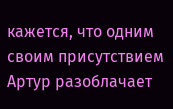кажется, что одним своим присутствием Артур разоблачает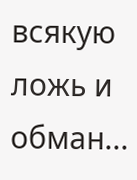всякую ложь и обман...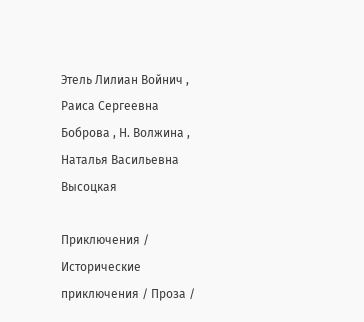Этель Лилиан Войнич , Раиса Сергеевна Боброва , Н. Волжина , Наталья Васильевна Высоцкая

Приключения / Исторические приключения / Проза /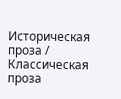Историческая проза / Классическая проза